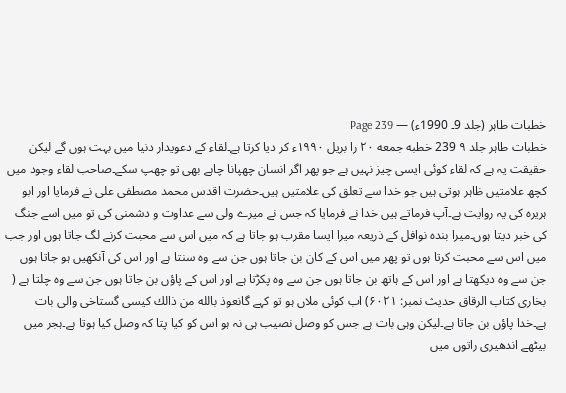خطبات طاہر (جلد 9۔ 1990ء) — Page 239
خطبات طاہر جلد ۹ 239 خطبه جمعه ۲۰ را بریل ۱۹۹۰ء کر دیا کرتا ہے۔لقاء کے دعویدار دنیا میں بہت ہوں گے لیکن حقیقت یہ ہے کہ لقاء کوئی ایسی چیز نہیں ہے جو پھر اگر انسان چھپانا چاہے بھی تو چھپ سکے۔صاحب لقاء وجود میں کچھ علامتیں ظاہر ہوتی ہیں جو خدا سے تعلق کی علامتیں ہیں۔حضرت اقدس محمد مصطفی علی نے فرمایا اور ابو ہریرہ کی یہ روایت ہے۔آپ فرماتے ہیں خدا نے فرمایا کہ جس نے میرے ولی سے عداوت و دشمنی کی تو میں اسے جنگ کی خبر دیتا ہوں۔میرا بندہ نوافل کے ذریعہ میرا ایسا مقرب ہو جاتا ہے کہ میں اس سے محبت کرنے لگ جاتا ہوں اور جب میں اس سے محبت کرتا ہوں تو پھر میں اس کے کان بن جاتا ہوں جن سے وہ سنتا ہے اور اس کی آنکھیں ہو جاتا ہوں جن سے وہ دیکھتا ہے اور اس کے ہاتھ بن جاتا ہوں جن سے وہ پکڑتا ہے اور اس کے پاؤں بن جاتا ہوں جن سے وہ چلتا ہے ( بخاری کتاب الرقاق حدیث نمبر: ۶۰۲۱) اب کوئی ملاں ہو تو کہے گانعوذ بالله من ذالك كیسی گستاخی والی بات ہے۔خدا پاؤں بن جاتا ہے۔لیکن وہی بات ہے جس کو وصل نصیب ہی نہ ہو اس کو کیا پتا کہ وصل کیا ہوتا ہے۔ہجر میں بیٹھے اندھیری راتوں میں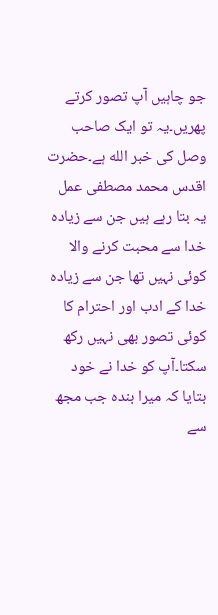جو چاہیں آپ تصور کرتے پھریں۔یہ تو ایک صاحب وصل کی خبر الله ہے۔حضرت اقدس محمد مصطفی عمل یہ بتا رہے ہیں جن سے زیادہ خدا سے محبت کرنے والا کوئی نہیں تھا جن سے زیادہ خدا کے ادب اور احترام کا کوئی تصور بھی نہیں رکھ سکتا۔آپ کو خدا نے خود بتایا کہ میرا بندہ جب مجھ سے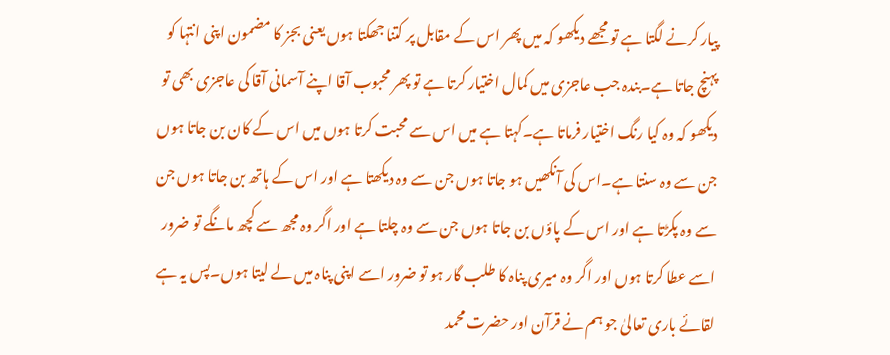پیار کرنے لگتا ہے تو مجھے دیکھو کہ میں پھر اس کے مقابل پر کتنا جھکتا ہوں یعنی بجز کا مضمون اپنی انتہا کو پہنچ جاتا ہے۔بندہ جب عاجزی میں کمال اختیار کرتا ہے تو پھر محبوب آقا اپنے آسمانی آقا کی عاجزی بھی تو دیکھو کہ وہ کیا رنگ اختیار فرماتا ہے۔کہتا ہے میں اس سے محبت کرتا ہوں میں اس کے کان بن جاتا ہوں جن سے وہ سنتا ہے۔اس کی آنکھیں ہو جاتا ہوں جن سے وہ دیکھتا ہے اور اس کے ہاتھ بن جاتا ہوں جن سے وہ پکڑتا ہے اور اس کے پاؤں بن جاتا ہوں جن سے وہ چلتا ہے اور اگر وہ مجھ سے کچھ مانگے تو ضرور اسے عطا کرتا ہوں اور اگر وہ میری پناہ کا طلب گار ہو تو ضرور اسے اپنی پناہ میں لے لیتا ہوں۔پس یہ ہے لقائے باری تعالیٰ جو ہم نے قرآن اور حضرت محمد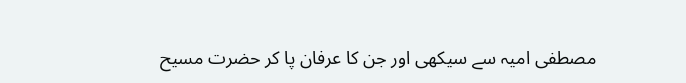مصطفی امیہ سے سیکھی اور جن کا عرفان پا کر حضرت مسیح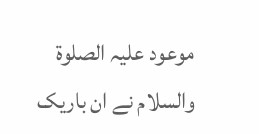موعود علیہ الصلوۃ والسلام نے ان باریک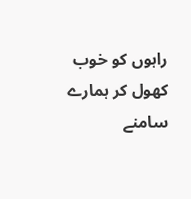راہوں کو خوب کھول کر ہمارے سامنے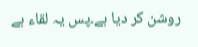روشن کر دیا ہے۔پس یہ لقاء ہے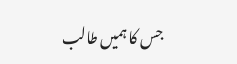جس کا ہمیں طالب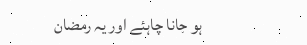ہو جانا چاہئے اور یہ رمضان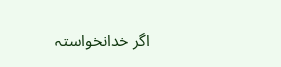اگر خدانخواستہ